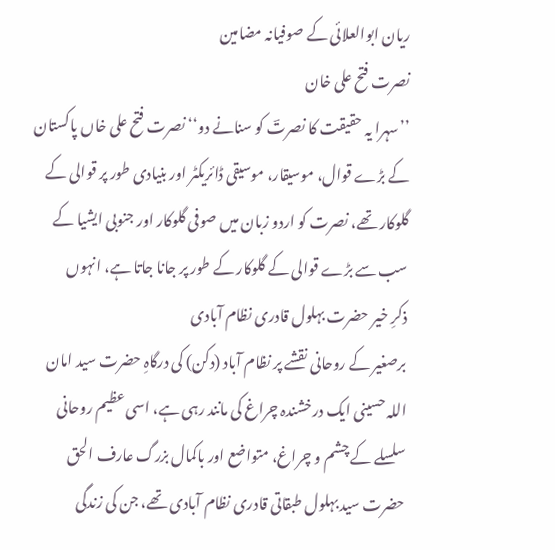ریان ابوالعلائی کے صوفیانہ مضامین
نصرت فتح علی خان
’’سہرا یہ حقیقت کا نصرتؔ کو سنانے دو‘‘ نصرت فتح علی خاں پاکستان کے بڑے قوال، موسیقار، موسیقی ڈائریکٹر اور بنیادی طور پر قوالی کے گلوکار تھے، نصرت کو اردو زبان میں صوفی گلوکار اور جنوبی ایشیا کے سب سے بڑے قوالی کے گلوکار کے طور پر جانا جاتا ہے، انہوں
ذکرِ خیر حضرت بہلول قادری نظام آبادی
برصغیر کے روحانی نقشے پر نظام آباد (دکن) کی درگاہِ حضرت سید امان اللہ حسینی ایک درخشندہ چراغ کی مانند رہی ہے، اسی عظیم روحانی سلسلے کے چشم و چراغ، متواضع اور باکمال بزرگ عارف الحق حضرت سید بہلول طبقاتی قادری نظام آبادی تھے، جن کی زندگی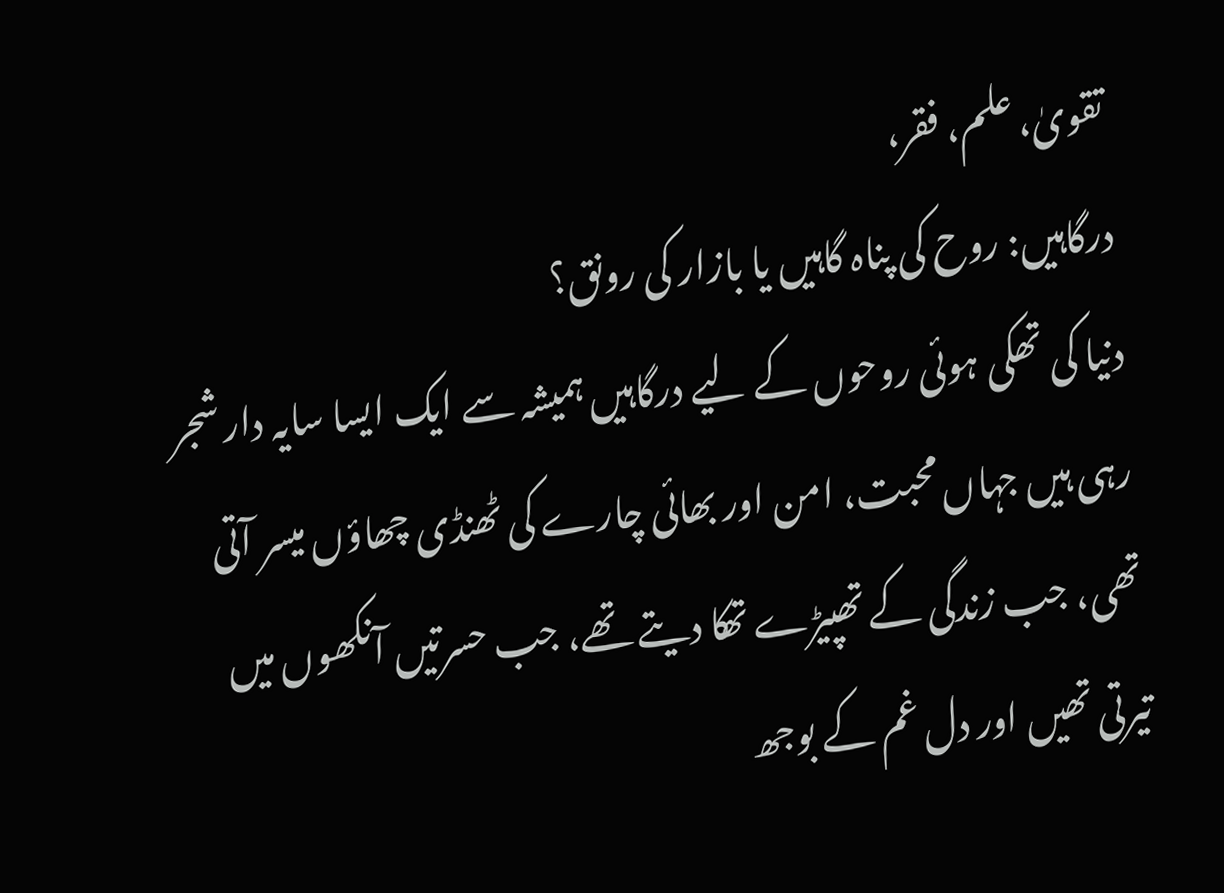تقویٰ، علم، فقر،
درگاہیں: روح کی پناہ گاہیں یا بازار کی رونق؟
دنیا کی تھکی ہوئی روحوں کے لیے درگاہیں ہمیشہ سے ایک ایسا سایہ دار شجر رہی ہیں جہاں محبت، امن اور بھائی چارے کی ٹھنڈی چھاؤں میسر آتی تھی، جب زندگی کے تھپیڑے تھکا دیتے تھے، جب حسرتیں آنکھوں میں تیرتی تھیں اور دل غم کے بوجھ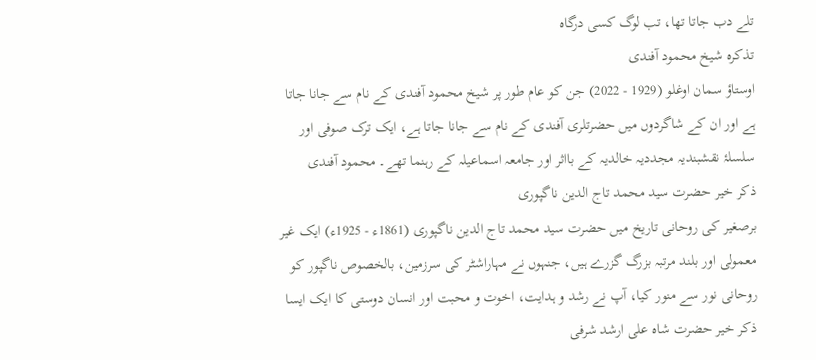تلے دب جاتا تھا، تب لوگ کسی درگاہ
تذکرہ شیخ محمود آفندی
اوستاؤ سمان اوغلو (1929 - 2022) جن کو عام طور پر شیخ محمود آفندی کے نام سے جانا جاتا ہے اور ان کے شاگردوں میں حضرتلری آفندی کے نام سے جانا جاتا ہے، ایک ترک صوفی اور سلسلۂ نقشبندیہ مجددیہ خالدیہ کے بااثر اور جامعہ اسماعیلہ کے رہنما تھے۔ محمود آفندی
ذکر خیر حضرت سید محمد تاج الدین ناگپوری
برصغیر کی روحانی تاریخ میں حضرت سید محمد تاج الدین ناگپوری (1861ء - 1925ء) ایک غیر معمولی اور بلند مرتبہ بزرگ گزرے ہیں، جنہوں نے مہاراشٹر کی سرزمین، بالخصوص ناگپور کو روحانی نور سے منور کیا، آپ نے رشد و ہدایت، اخوت و محبت اور انسان دوستی کا ایک ایسا
ذکر خیر حضرت شاہ علی ارشد شرفی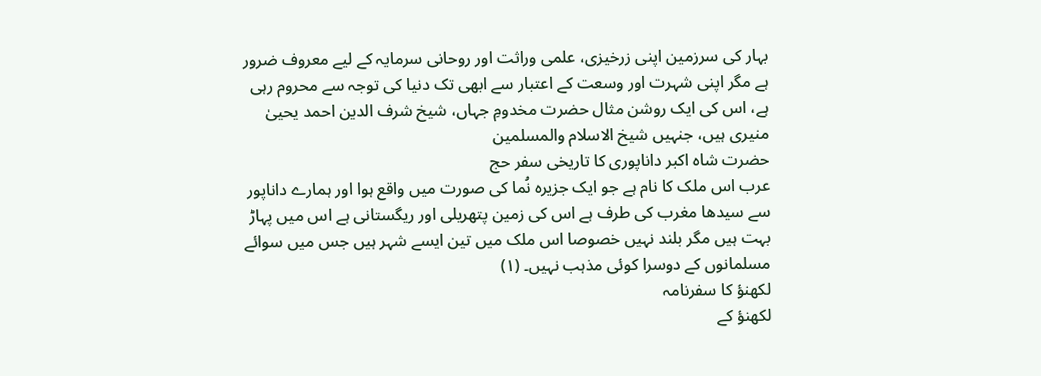بہار کی سرزمین اپنی زرخیزی، علمی وراثت اور روحانی سرمایہ کے لیے معروف ضرور ہے مگر اپنی شہرت اور وسعت کے اعتبار سے ابھی تک دنیا کی توجہ سے محروم رہی ہے، اس کی ایک روشن مثال حضرت مخدومِ جہاں، شیخ شرف الدین احمد یحییٰ منیری ہیں، جنہیں شیخ الاسلام والمسلمین
حضرت شاہ اکبر داناپوری کا تاریخی سفر حج
عرب اس ملک کا نام ہے جو ایک جزیرہ نُما کی صورت میں واقع ہوا اور ہمارے داناپور سے سیدھا مغرب کی طرف ہے اس کی زمین پتھریلی اور ریگستانی ہے اس میں پہاڑ بہت ہیں مگر بلند نہیں خصوصا اس ملک میں تین ایسے شہر ہیں جس میں سوائے مسلمانوں کے دوسرا کوئی مذہب نہیں۔ (۱)
لکھنؤ کا سفرنامہ
لکھنؤ کے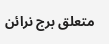متعلق برج نرائن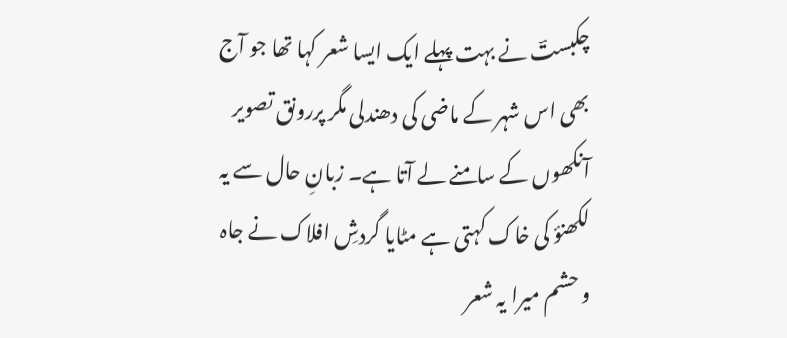چکبستؔ نے بہت پہلے ایک ایسا شعر کہا تھا جو آج بھی اس شہر کے ماضی کی دھندلی مگر پررونق تصویر آنکھوں کے سامنے لے آتا ہے۔ زبانِ حال سے یہ لکھنؤ کی خاک کہتی ہے مٹایا گردشِ افلاک نے جاہ و حشم میرا یہ شعر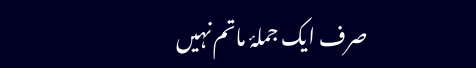صرف ایک جملۂ ماتم نہیں